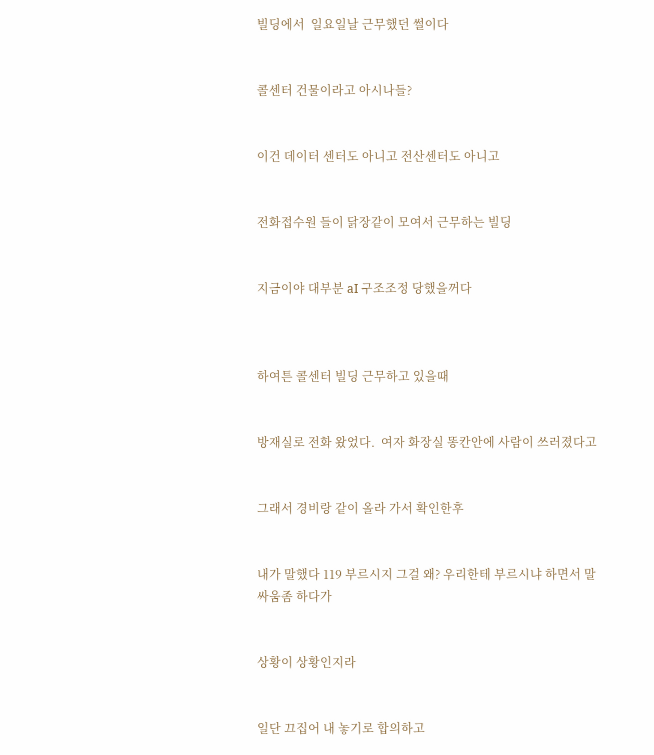빌딩에서  일요일날 근무했던 썰이다


콜센터 건물이라고 아시나들?


이건 데이터 센터도 아니고 전산센터도 아니고


전화접수원 들이 닭장같이 모여서 근무하는 빌딩


지금이야 대부분 aI 구조조정 당했을꺼다



하여튼 콜센터 빌딩 근무하고 있을때


방재실로 전화 왔었다.  여자 화장실 똥칸안에 사람이 쓰러졌다고


그래서 경비랑 같이 올라 가서 확인한후


내가 말했다 119 부르시지 그걸 왜? 우리한테 부르시냐 하면서 말싸움좀 하다가


상황이 상황인지라


일단 끄집어 내 놓기로 합의하고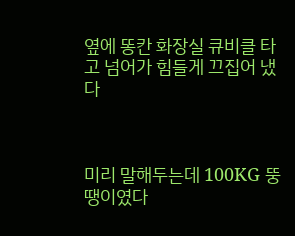옆에 똥칸 화장실 큐비클 타고 넘어가 힘들게 끄집어 냈다



미리 말해두는데 100KG 뚱땡이였다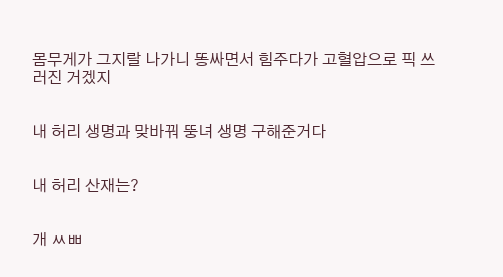몸무게가 그지랄 나가니 똥싸면서 힘주다가 고혈압으로 픽 쓰러진 거겠지


내 허리 생명과 맞바꿔 뚱녀 생명 구해준거다


내 허리 산재는?


개 ㅆㅃ